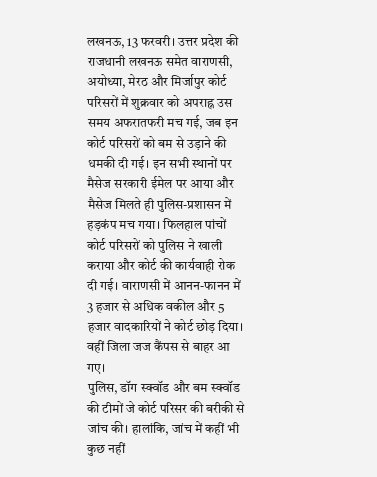लखनऊ, 13 फरवरी। उत्तर प्रदेश की राजधानी लखनऊ समेत वाराणसी, अयोध्या, मेरठ और मिर्जापुर कोर्ट परिसरों में शुक्रवार को अपराह्न उस समय अफरातफरी मच गई, जब इन कोर्ट परिसरों को बम से उड़ाने की धमकी दी गई। इन सभी स्थानों पर मैसेज सरकारी ईमेल पर आया और मैसेज मिलते ही पुलिस-प्रशासन में हड़कंप मच गया। फिलहाल पांचों कोर्ट परिसरों को पुलिस ने खाली कराया और कोर्ट की कार्यवाही रोक दी गई। वाराणसी में आनन-फानन में 3 हजार से अधिक वकील और 5 हजार वादकारियों ने कोर्ट छोड़ दिया। वहीं जिला जज कैंपस से बाहर आ गए।
पुलिस, डॉग स्क्वॉड और बम स्क्वॉड की टीमों जे कोर्ट परिसर की बरीकी से जांच की। हालांकि, जांच में कहीं भी कुछ नहीं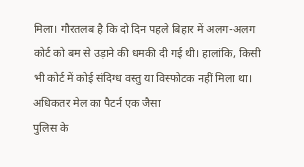मिला। गौरतलब है कि दो दिन पहले बिहार में अलग-अलग कोर्ट को बम से उड़ाने की धमकी दी गई थी। हालांकि, किसी भी कोर्ट में कोई संदिग्ध वस्तु या विस्फोटक नहीं मिला था।
अधिकतर मेल का पैटर्न एक जैसा
पुलिस के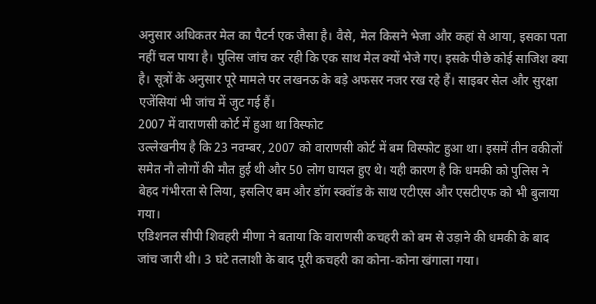अनुसार अधिकतर मेल का पैटर्न एक जैसा है। वैसे, मेल किसने भेजा और कहां से आया, इसका पता नहीं चल पाया है। पुलिस जांच कर रही कि एक साथ मेल क्यों भेजे गए। इसके पीछे कोई साजिश क्या है। सूत्रों के अनुसार पूरे मामले पर लखनऊ के बड़े अफसर नजर रख रहे हैं। साइबर सेल और सुरक्षा एजेंसियां भी जांच में जुट गई हैं।
2007 में वाराणसी कोर्ट में हुआ था विस्फोट
उल्लेखनीय है कि 23 नवम्बर, 2007 को वाराणसी कोर्ट में बम विस्फोट हुआ था। इसमें तीन वकीलों समेत नौ लोगों की मौत हुई थी और 50 लोग घायल हुए थे। यही कारण है कि धमकी को पुलिस ने बेहद गंभीरता से लिया, इसलिए बम और डॉग स्क्वॉड के साथ एटीएस और एसटीएफ को भी बुलाया गया।
एडिशनल सीपी शिवहरी मीणा ने बताया कि वाराणसी कचहरी को बम से उड़ाने की धमकी के बाद जांच जारी थी। 3 घंटे तलाशी के बाद पूरी कचहरी का कोना-कोना खंगाला गया।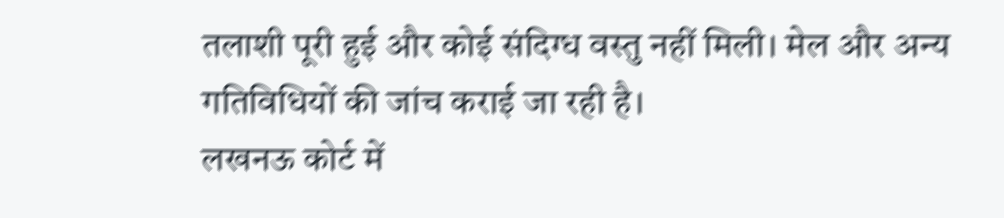तलाशी पूरी हुई और कोई संदिग्ध वस्तु नहीं मिली। मेल और अन्य गतिविधियों की जांच कराई जा रही है।
लखनऊ कोर्ट में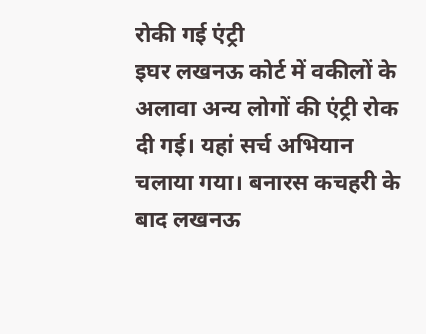रोकी गई एंट्री
इघर लखनऊ कोर्ट में वकीलों के अलावा अन्य लोगों की एंट्री रोक दी गई। यहां सर्च अभियान चलाया गया। बनारस कचहरी के बाद लखनऊ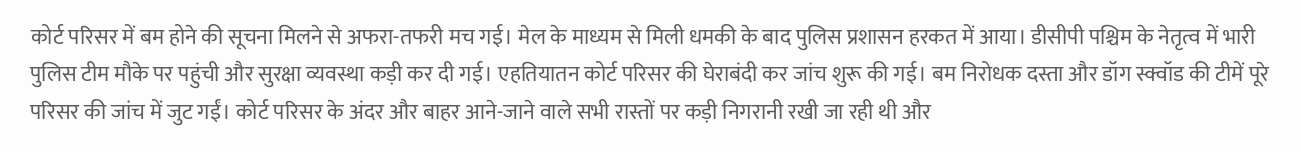कोर्ट परिसर में बम होने की सूचना मिलने से अफरा-तफरी मच गई। मेल के माध्यम से मिली धमकी के बाद पुलिस प्रशासन हरकत में आया। डीसीपी पश्चिम के नेतृत्व में भारी पुलिस टीम मौके पर पहुंची और सुरक्षा व्यवस्था कड़ी कर दी गई। एहतियातन कोर्ट परिसर की घेराबंदी कर जांच शुरू की गई। बम निरोधक दस्ता और डॉग स्क्वॉड की टीमें पूरे परिसर की जांच में जुट गईं। कोर्ट परिसर के अंदर और बाहर आने-जाने वाले सभी रास्तों पर कड़ी निगरानी रखी जा रही थी और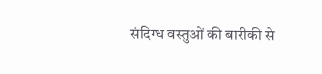संदिग्ध वस्तुओं की बारीकी से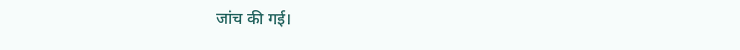जांच की गई।